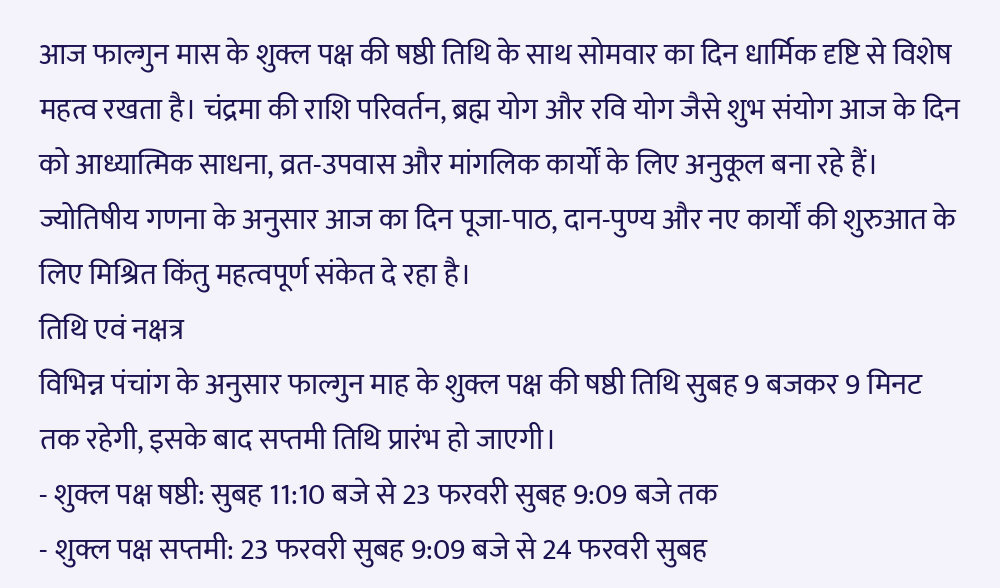आज फाल्गुन मास के शुक्ल पक्ष की षष्ठी तिथि के साथ सोमवार का दिन धार्मिक दृष्टि से विशेष महत्व रखता है। चंद्रमा की राशि परिवर्तन, ब्रह्म योग और रवि योग जैसे शुभ संयोग आज के दिन को आध्यात्मिक साधना, व्रत-उपवास और मांगलिक कार्यों के लिए अनुकूल बना रहे हैं। ज्योतिषीय गणना के अनुसार आज का दिन पूजा-पाठ, दान-पुण्य और नए कार्यों की शुरुआत के लिए मिश्रित किंतु महत्वपूर्ण संकेत दे रहा है।
तिथि एवं नक्षत्र
विभिन्न पंचांग के अनुसार फाल्गुन माह के शुक्ल पक्ष की षष्ठी तिथि सुबह 9 बजकर 9 मिनट तक रहेगी, इसके बाद सप्तमी तिथि प्रारंभ हो जाएगी।
- शुक्ल पक्ष षष्ठी: सुबह 11:10 बजे से 23 फरवरी सुबह 9:09 बजे तक
- शुक्ल पक्ष सप्तमी: 23 फरवरी सुबह 9:09 बजे से 24 फरवरी सुबह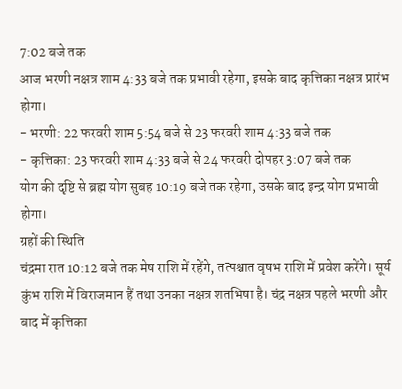7:02 बजे तक
आज भरणी नक्षत्र शाम 4:33 बजे तक प्रभावी रहेगा, इसके बाद कृत्तिका नक्षत्र प्रारंभ होगा।
- भरणी: 22 फरवरी शाम 5:54 बजे से 23 फरवरी शाम 4:33 बजे तक
- कृत्तिका: 23 फरवरी शाम 4:33 बजे से 24 फरवरी दोपहर 3:07 बजे तक
योग की दृष्टि से ब्रह्म योग सुबह 10:19 बजे तक रहेगा, उसके बाद इन्द्र योग प्रभावी होगा।
ग्रहों की स्थिति
चंद्रमा रात 10:12 बजे तक मेष राशि में रहेंगे, तत्पश्चात वृषभ राशि में प्रवेश करेंगे। सूर्य कुंभ राशि में विराजमान हैं तथा उनका नक्षत्र शतभिषा है। चंद्र नक्षत्र पहले भरणी और बाद में कृत्तिका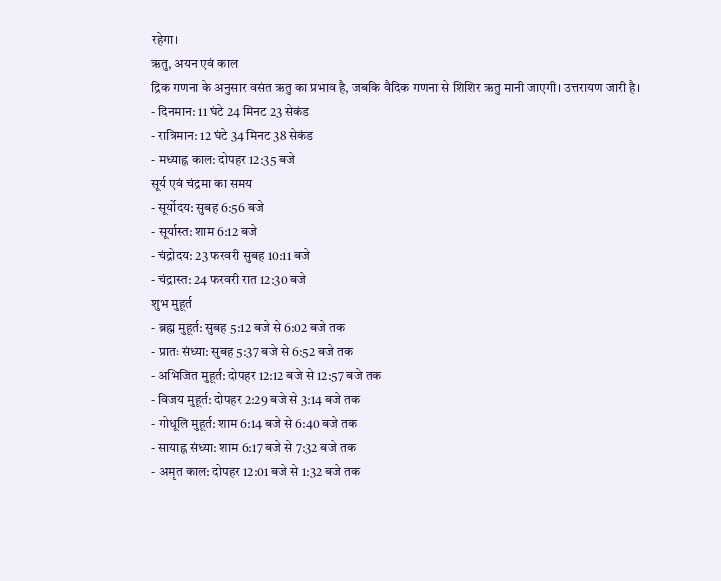रहेगा।
ऋतु, अयन एवं काल
द्रिक गणना के अनुसार वसंत ऋतु का प्रभाव है, जबकि वैदिक गणना से शिशिर ऋतु मानी जाएगी। उत्तरायण जारी है।
- दिनमान: 11 घंटे 24 मिनट 23 सेकंड
- रात्रिमान: 12 घंटे 34 मिनट 38 सेकंड
- मध्याह्न काल: दोपहर 12:35 बजे
सूर्य एवं चंद्रमा का समय
- सूर्योदय: सुबह 6:56 बजे
- सूर्यास्त: शाम 6:12 बजे
- चंद्रोदय: 23 फरवरी सुबह 10:11 बजे
- चंद्रास्त: 24 फरवरी रात 12:30 बजे
शुभ मुहूर्त
- ब्रह्म मुहूर्त: सुबह 5:12 बजे से 6:02 बजे तक
- प्रातः संध्या: सुबह 5:37 बजे से 6:52 बजे तक
- अभिजित मुहूर्त: दोपहर 12:12 बजे से 12:57 बजे तक
- विजय मुहूर्त: दोपहर 2:29 बजे से 3:14 बजे तक
- गोधूलि मुहूर्त: शाम 6:14 बजे से 6:40 बजे तक
- सायाह्न संध्या: शाम 6:17 बजे से 7:32 बजे तक
- अमृत काल: दोपहर 12:01 बजे से 1:32 बजे तक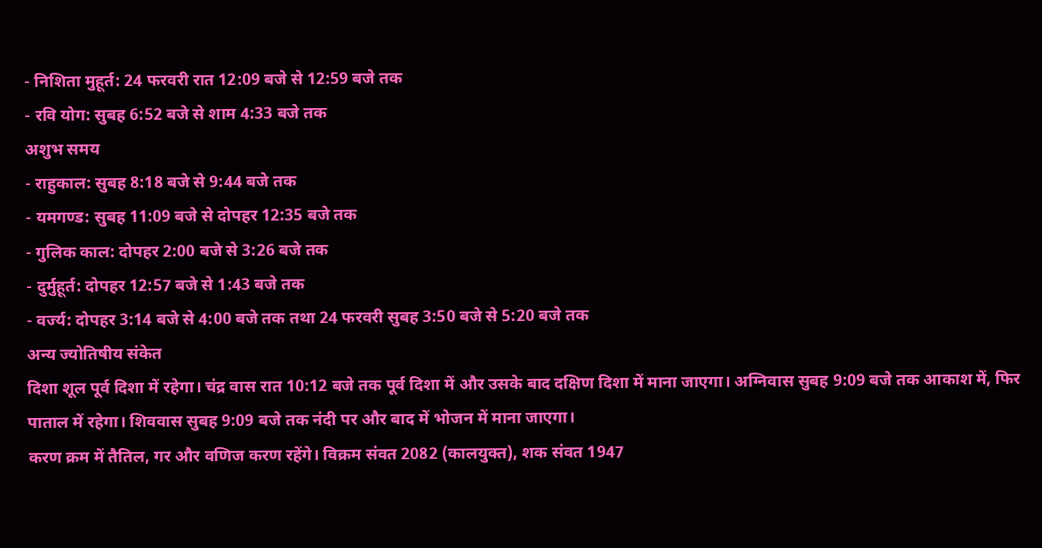- निशिता मुहूर्त: 24 फरवरी रात 12:09 बजे से 12:59 बजे तक
- रवि योग: सुबह 6:52 बजे से शाम 4:33 बजे तक
अशुभ समय
- राहुकाल: सुबह 8:18 बजे से 9:44 बजे तक
- यमगण्ड: सुबह 11:09 बजे से दोपहर 12:35 बजे तक
- गुलिक काल: दोपहर 2:00 बजे से 3:26 बजे तक
- दुर्मुहूर्त: दोपहर 12:57 बजे से 1:43 बजे तक
- वर्ज्य: दोपहर 3:14 बजे से 4:00 बजे तक तथा 24 फरवरी सुबह 3:50 बजे से 5:20 बजे तक
अन्य ज्योतिषीय संकेत
दिशा शूल पूर्व दिशा में रहेगा। चंद्र वास रात 10:12 बजे तक पूर्व दिशा में और उसके बाद दक्षिण दिशा में माना जाएगा। अग्निवास सुबह 9:09 बजे तक आकाश में, फिर पाताल में रहेगा। शिववास सुबह 9:09 बजे तक नंदी पर और बाद में भोजन में माना जाएगा।
करण क्रम में तैतिल, गर और वणिज करण रहेंगे। विक्रम संवत 2082 (कालयुक्त), शक संवत 1947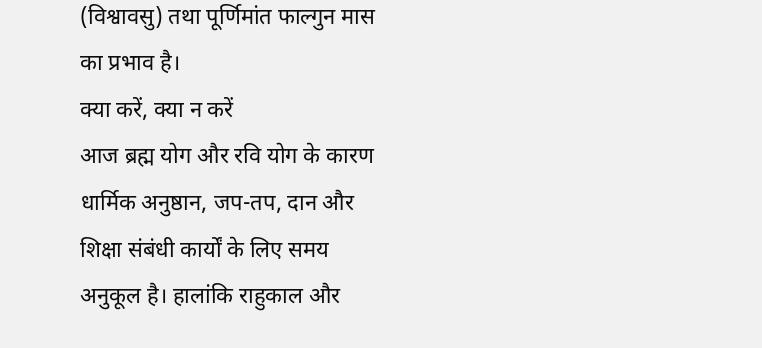(विश्वावसु) तथा पूर्णिमांत फाल्गुन मास का प्रभाव है।
क्या करें, क्या न करें
आज ब्रह्म योग और रवि योग के कारण धार्मिक अनुष्ठान, जप-तप, दान और शिक्षा संबंधी कार्यों के लिए समय अनुकूल है। हालांकि राहुकाल और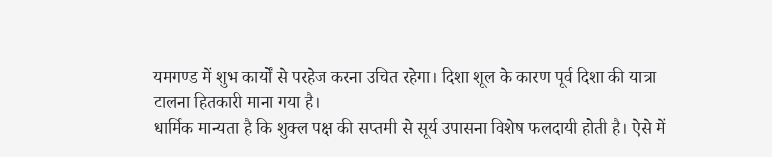यमगण्ड में शुभ कार्यों से परहेज करना उचित रहेगा। दिशा शूल के कारण पूर्व दिशा की यात्रा टालना हितकारी माना गया है।
धार्मिक मान्यता है कि शुक्ल पक्ष की सप्तमी से सूर्य उपासना विशेष फलदायी होती है। ऐसे में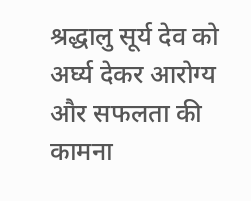श्रद्धालु सूर्य देव को अर्घ्य देकर आरोग्य और सफलता की कामना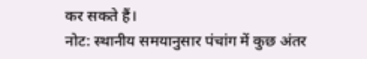कर सकते हैं।
नोट: स्थानीय समयानुसार पंचांग में कुछ अंतर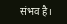संभव है।